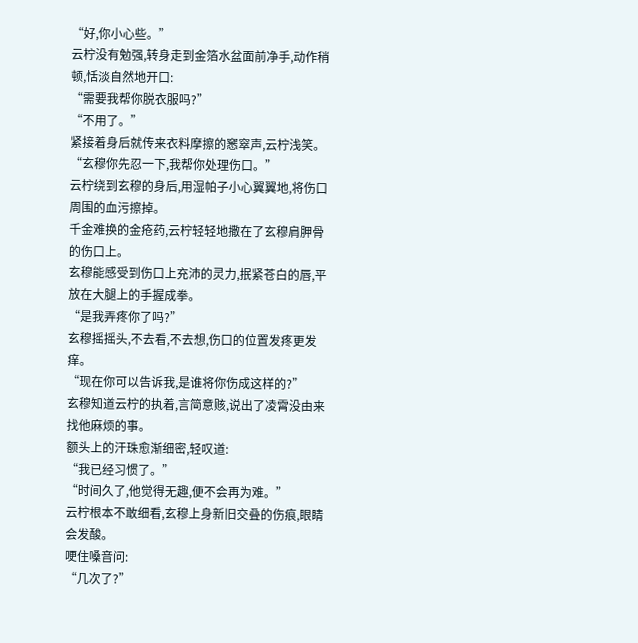“好,你小心些。”
云柠没有勉强,转身走到金箔水盆面前净手,动作稍顿,恬淡自然地开口:
“需要我帮你脱衣服吗?”
“不用了。”
紧接着身后就传来衣料摩擦的窸窣声,云柠浅笑。
“玄穆你先忍一下,我帮你处理伤口。”
云柠绕到玄穆的身后,用湿帕子小心翼翼地,将伤口周围的血污擦掉。
千金难换的金疮药,云柠轻轻地撒在了玄穆肩胛骨的伤口上。
玄穆能感受到伤口上充沛的灵力,抿紧苍白的唇,平放在大腿上的手握成拳。
“是我弄疼你了吗?”
玄穆摇摇头,不去看,不去想,伤口的位置发疼更发痒。
“现在你可以告诉我,是谁将你伤成这样的?”
玄穆知道云柠的执着,言简意赅,说出了凌霄没由来找他麻烦的事。
额头上的汗珠愈渐细密,轻叹道:
“我已经习惯了。”
“时间久了,他觉得无趣,便不会再为难。”
云柠根本不敢细看,玄穆上身新旧交叠的伤痕,眼睛会发酸。
哽住嗓音问:
“几次了?”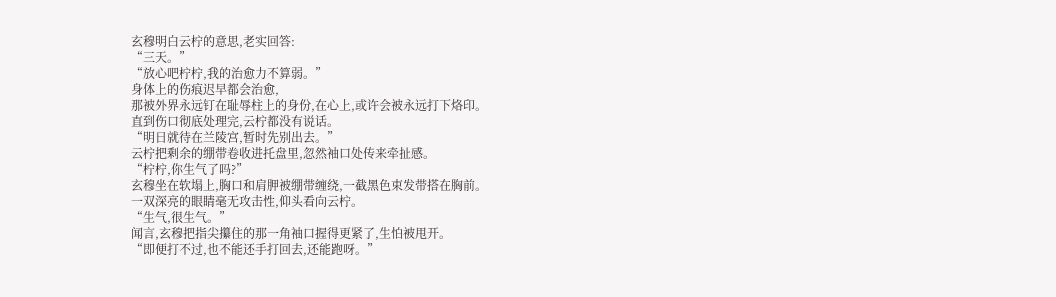玄穆明白云柠的意思,老实回答:
“三天。”
“放心吧柠柠,我的治愈力不算弱。”
身体上的伤痕迟早都会治愈,
那被外界永远钉在耻辱柱上的身份,在心上,或许会被永远打下烙印。
直到伤口彻底处理完,云柠都没有说话。
“明日就待在兰陵宫,暂时先别出去。”
云柠把剩余的绷带卷收进托盘里,忽然袖口处传来牵扯感。
“柠柠,你生气了吗?”
玄穆坐在软塌上,胸口和肩胛被绷带缠绕,一截黑色束发带搭在胸前。
一双深亮的眼睛毫无攻击性,仰头看向云柠。
“生气,很生气。”
闻言,玄穆把指尖攥住的那一角袖口握得更紧了,生怕被甩开。
“即便打不过,也不能还手打回去,还能跑呀。”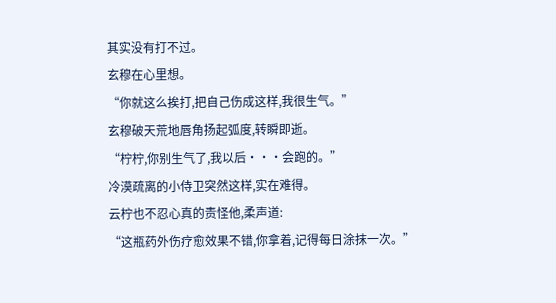其实没有打不过。
玄穆在心里想。
“你就这么挨打,把自己伤成这样,我很生气。”
玄穆破天荒地唇角扬起弧度,转瞬即逝。
“柠柠,你别生气了,我以后···会跑的。”
冷漠疏离的小侍卫突然这样,实在难得。
云柠也不忍心真的责怪他,柔声道:
“这瓶药外伤疗愈效果不错,你拿着,记得每日涂抹一次。”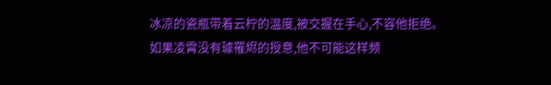冰凉的瓷瓶带着云柠的温度,被交握在手心,不容他拒绝。
如果凌霄没有璩罹烬的授意,他不可能这样频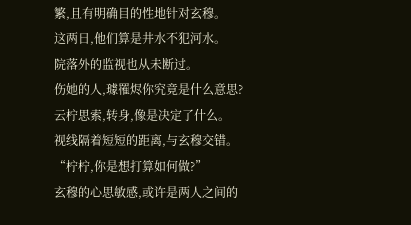繁,且有明确目的性地针对玄穆。
这两日,他们算是井水不犯河水。
院落外的监视也从未断过。
伤她的人,璩罹烬你究竟是什么意思?
云柠思索,转身,像是决定了什么。
视线隔着短短的距离,与玄穆交错。
“柠柠,你是想打算如何做?”
玄穆的心思敏感,或许是两人之间的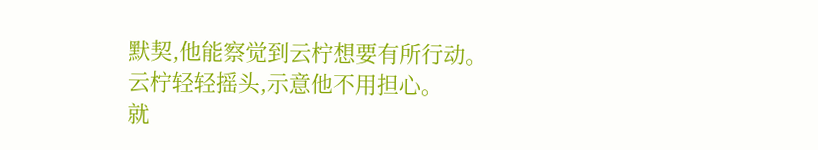默契,他能察觉到云柠想要有所行动。
云柠轻轻摇头,示意他不用担心。
就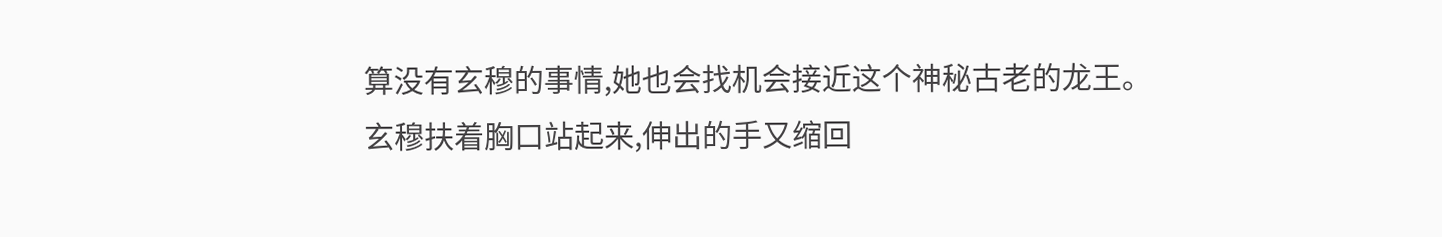算没有玄穆的事情,她也会找机会接近这个神秘古老的龙王。
玄穆扶着胸口站起来,伸出的手又缩回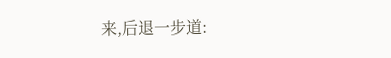来,后退一步道: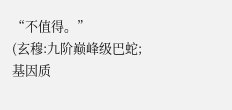“不值得。”
(玄穆:九阶巅峰级巴蛇;
基因质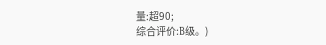量:超90;
综合评价:B级。)